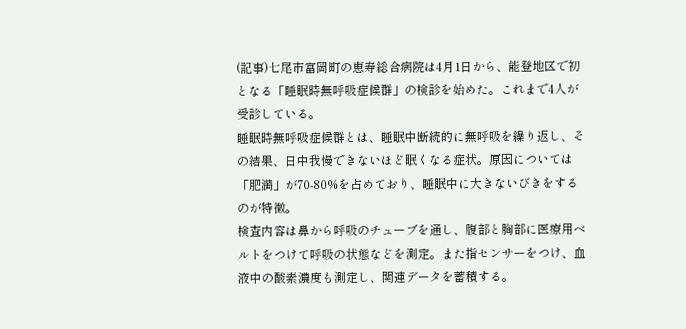(記事)七尾市富岡町の恵寿総合病院は4月1日から、能登地区で初となる「睡眠時無呼吸症候群」の検診を始めた。これまで4人が受診している。
睡眠時無呼吸症候群とは、睡眠中断続的に無呼吸を繰り返し、その結果、日中我慢できないほど眠くなる症状。原因については「肥満」が70-80%を占めており、睡眠中に大きないびきをするのが特徴。
検査内容は鼻から呼吸のチューブを通し、腹部と胸部に医療用ベルトをつけて呼吸の状態などを測定。また指センサーをつけ、血液中の酸素濃度も測定し、関連データを蓄積する。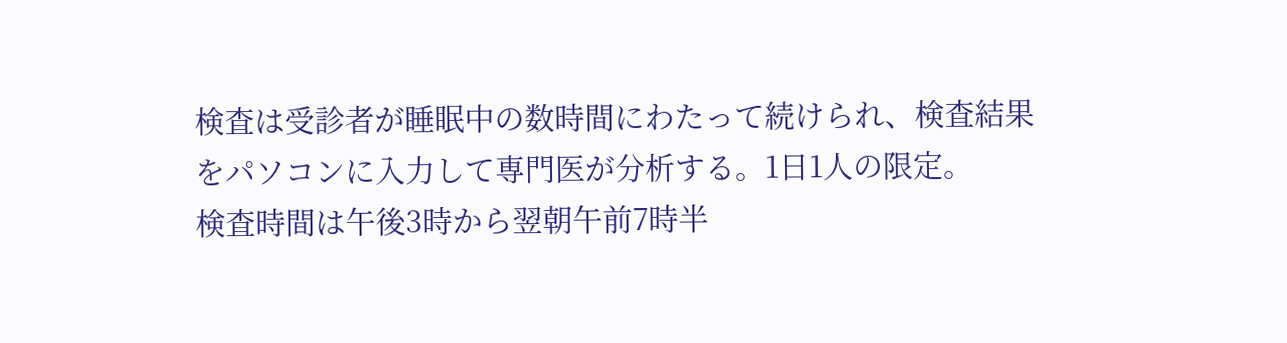検査は受診者が睡眠中の数時間にわたって続けられ、検査結果をパソコンに入力して専門医が分析する。1日1人の限定。
検査時間は午後3時から翌朝午前7時半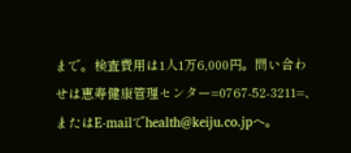まで。検査費用は1人1万6,000円。問い合わせは恵寿健康管理センター=0767-52-3211=、またはE-mailでhealth@keiju.co.jpへ。